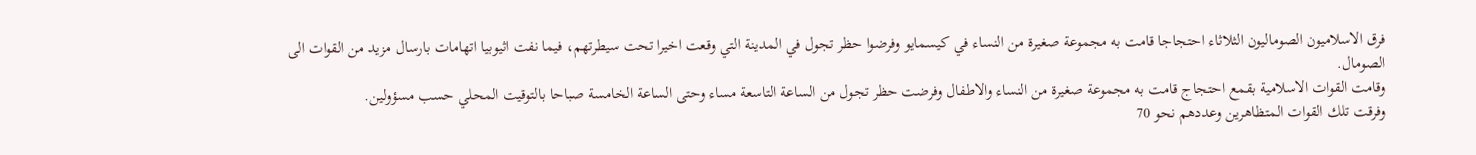فرق الاسلاميون الصوماليون الثلاثاء احتجاجا قامت به مجموعة صغيرة من النساء في كيسمايو وفرضوا حظر تجول في المدينة التي وقعت اخيرا تحت سيطرتهم، فيما نفت اثيوبيا اتهامات بارسال مزيد من القوات الى الصومال.
وقامت القوات الاسلامية بقمع احتجاج قامت به مجموعة صغيرة من النساء والاطفال وفرضت حظر تجول من الساعة التاسعة مساء وحتى الساعة الخامسة صباحا بالتوقيت المحلي حسب مسؤولين.
وفرقت تلك القوات المتظاهرين وعددهم نحو 70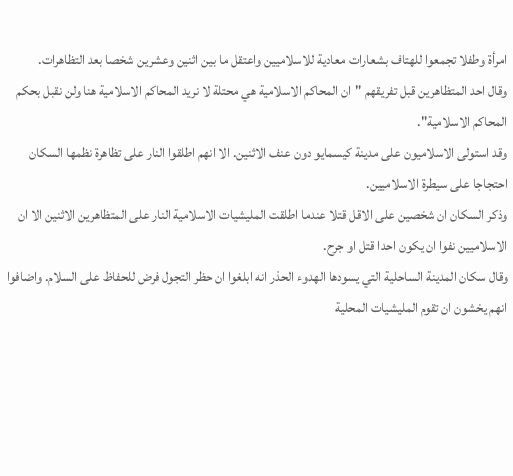امرأة وطفلا تجمعوا للهتاف بشعارات معادية للاسلاميين واعتقل ما بين اثنين وعشرين شخصا بعد التظاهرات.
وقال احد المتظاهرين قبل تفريقهم "ان المحاكم الاسلامية هي محتلة لا نريد المحاكم الاسلامية هنا ولن نقبل بحكم المحاكم الاسلامية".
وقد استولى الاسلاميون على مدينة كيسمايو دون عنف الاثنين. الا انهم اطلقوا النار على تظاهرة نظمها السكان احتجاجا على سيطرة الاسلاميين.
وذكر السكان ان شخصين على الاقل قتلا عندما اطلقت المليشيات الاسلامية النار على المتظاهرين الاثنين الا ان الاسلاميين نفوا ان يكون احدا قتل او جرح.
وقال سكان المدينة الساحلية التي يسودها الهدوء الحذر انه ابلغوا ان حظر التجول فرض للحفاظ على السلام. واضافوا انهم يخشون ان تقوم المليشيات المحلية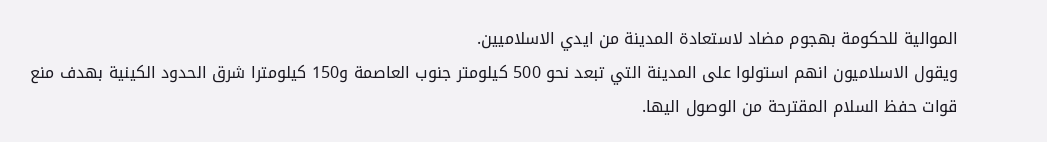الموالية للحكومة بهجوم مضاد لاستعادة المدينة من ايدي الاسلاميين.
ويقول الاسلاميون انهم استولوا على المدينة التي تبعد نحو 500 كيلومتر جنوب العاصمة و150 كيلومترا شرق الحدود الكينية بهدف منع قوات حفظ السلام المقترحة من الوصول اليها.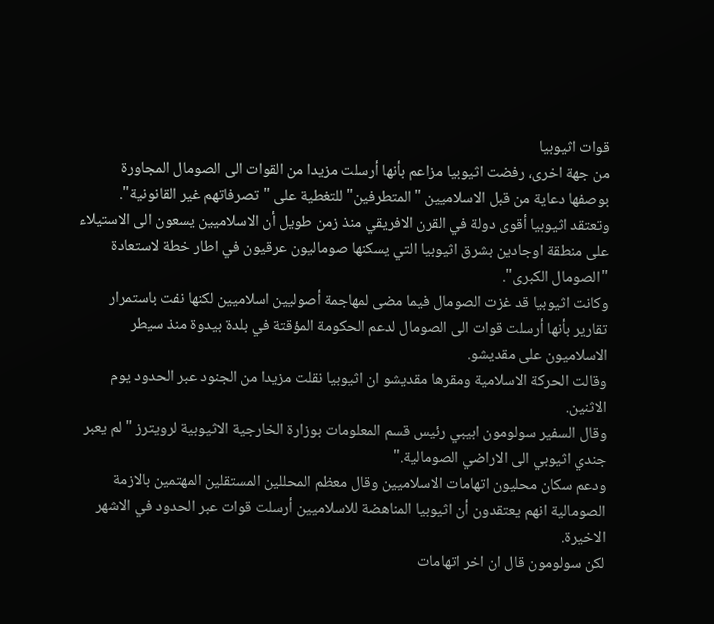قوات اثيوبيا
من جهة اخرى، رفضت اثيوبيا مزاعم بأنها أرسلت مزيدا من القوات الى الصومال المجاورة بوصفها دعاية من قبل الاسلاميين "المتطرفين" للتغطية على "تصرفاتهم غير القانونية".
وتعتقد اثيوبيا أقوى دولة في القرن الافريقي منذ زمن طويل أن الاسلاميين يسعون الى الاستيلاء على منطقة اوجادين بشرق اثيوبيا التي يسكنها صوماليون عرقيون في اطار خطة لاستعادة "الصومال الكبرى".
وكانت اثيوبيا قد غزت الصومال فيما مضى لمهاجمة أصوليين اسلاميين لكنها نفت باستمرار تقارير بأنها أرسلت قوات الى الصومال لدعم الحكومة المؤقتة في بلدة بيدوة منذ سيطر الاسلاميون على مقديشو.
وقالت الحركة الاسلامية ومقرها مقديشو ان اثيوبيا نقلت مزيدا من الجنود عبر الحدود يوم الاثنين.
وقال السفير سولومون ابيبي رئيس قسم المعلومات بوزارة الخارجية الاثيوبية لرويترز "لم يعبر جندي اثيوبي الى الاراضي الصومالية."
ودعم سكان محليون اتهامات الاسلاميين وقال معظم المحللين المستقلين المهتمين بالازمة الصومالية انهم يعتقدون أن اثيوبيا المناهضة للاسلاميين أرسلت قوات عبر الحدود في الاشهر الاخيرة.
لكن سولومون قال ان اخر اتهامات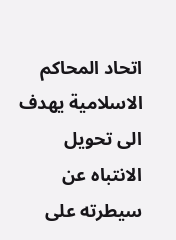اتحاد المحاكم الاسلامية يهدف الى تحويل الانتباه عن سيطرته على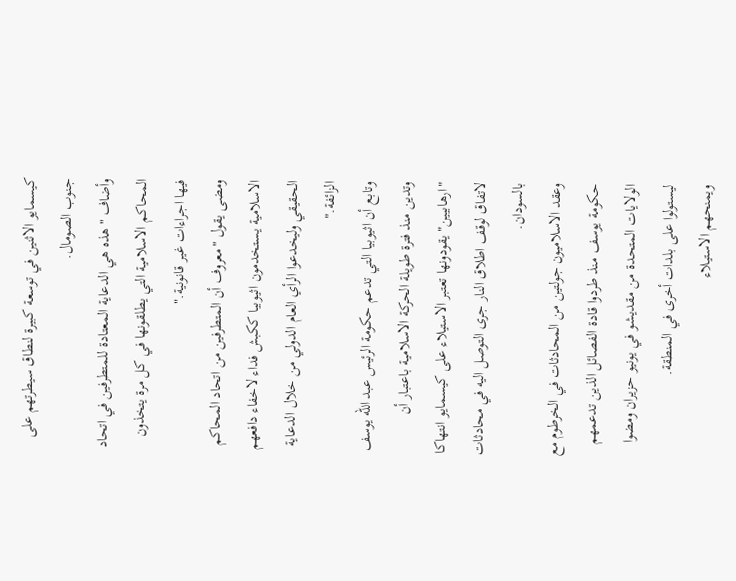كيسمايو الاثنين في توسعة كبيرة لنطاق سيطرتهم على جنوب الصومال.
وأضاف "هذه هي الدعاية المعتادة للمتطرفين في اتحاد المحاكم الاسلامية التي يطلقونها في كل مرة يتخذون فيها اجراءات غير قانونية."
ومضى يقول "معروف أن المتطرفين من اتحاد المحاكم الاسلامية يستخدمون اثيوبيا ككبش فداء لاخفاء دافعهم الحقيقي وليخدعوا الرأي العام الدولي من خلال الدعاية الزائفة."
وتابع أن اثيوبيا التي تدعم حكومة الرئيس عبد الله يوسف وتدين منذ فترة طويلة الحركة الاسلامية باعتبار أن "ارهابيين" يقودونها تعتبر الاستيلاء على كيسمايو انتهاكا لاتفاق لوقف اطلاق النار جرى التوصل اليه في محادثات بالسودان.
وعقد الاسلاميون جولتين من المحادثات في الخرطوم مع حكومة يوسف منذ طردوا قادة الفصائل الذين تدعمهم الولايات المتحدة من مقديشو في يونيو حزيران ومضوا ليستولوا على بلدات أخرى في المنطقة.
ويمنحهم الاستيلاء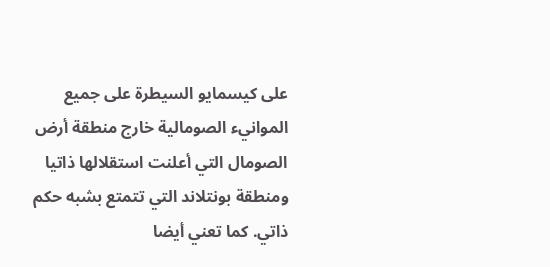على كيسمايو السيطرة على جميع الموانيء الصومالية خارج منطقة أرض الصومال التي أعلنت استقلالها ذاتيا ومنطقة بونتلاند التي تتمتع بشبه حكم ذاتي. كما تعني أيضا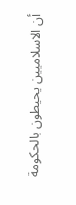أن الاسلاميين يحيطون بالحكومة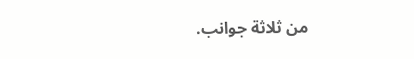من ثلاثة جوانب.